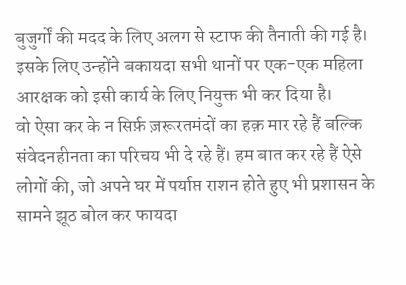बुजुर्गों की मदद के लिए अलग से स्टाफ की तैनाती की गई है। इसके लिए उन्होंने बकायदा सभी थानों पर एक-एक महिला आरक्षक को इसी कार्य के लिए नियुक्त भी कर दिया है।
वो ऐसा कर के न सिर्फ़ ज़रूरतमंदों का हक़ मार रहे हैं बल्कि संवेदनहीनता का परिचय भी दे रहे हैं। हम बात कर रहे हैं ऐसे लोगों की, जो अपने घर में पर्याप्त राशन होते हुए भी प्रशासन के सामने झूठ बोल कर फायदा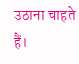उठाना चाहते हैं।